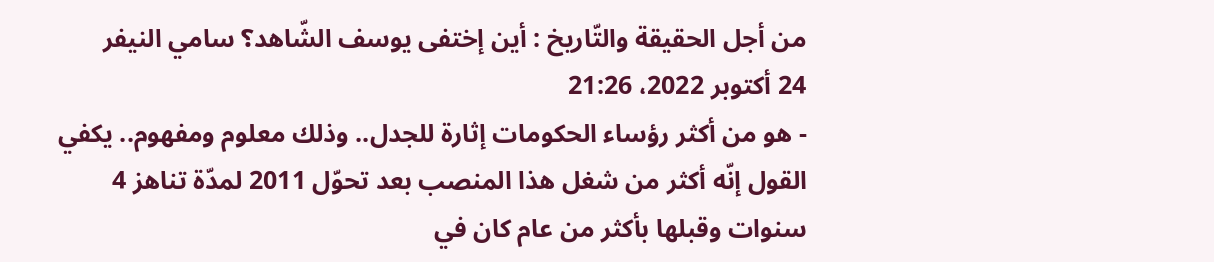من أجل الحقيقة والتّاريخ : أين إختفى يوسف الشّاهد؟ سامي النيفر
24 أكتوبر 2022، 21:26
- هو من أكثر رؤساء الحكومات إثارة للجدل.. وذلك معلوم ومفهوم.. يكفي القول إنّه أكثر من شغل هذا المنصب بعد تحوّل 2011 لمدّة تناهز 4 سنوات وقبلها بأكثر من عام كان في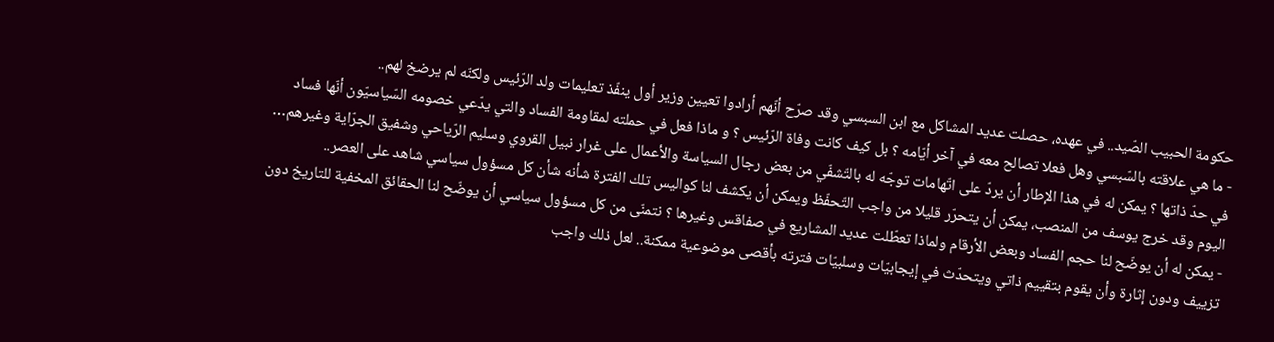حكومة الحبيب الصّيد.. في عهده، حصلت عديد المشاكل مع ابن السبسي وقد صرّح أنّهم أرادوا تعيين وزير أول ينفّذ تعليمات ولد الرّئيس ولكنّه لم يرضخ لهم..
- ما هي علاقته بالسّبسي وهل فعلا تصالح معه في آخر أيّامه ؟ بل كيف كانت وفاة الرّئيس ؟ و ماذا فعل في حملته لمقاومة الفساد والتي يدّعي خصومه السّياسيّون أنّها فساد في حدّ ذاتها ؟ يمكن له في هذا الإطار أن يردّ على اتّهامات توجّه له بالتّشفّي من بعض رجال السياسة والأعمال على غرار نبيل القروي وسليم الرّياحي وشفيق الجرّاية وغيرهم… اليوم وقد خرج يوسف من المنصب، يمكن أن يتحرّر قليلا من واجب التّحفّظ ويمكن أن يكشف لنا كواليس تلك الفترة شأنه شأن كل مسؤول سياسي شاهد على العصر..
- يمكن له أن يوضّح لنا حجم الفساد وبعض الأرقام ولماذا تعطّلت عديد المشاريع في صفاقس وغيرها ؟ نتمنّى من كل مسؤول سياسي أن يوضّح لنا الحقائق المخفية للتاريخ دون تزييف ودون إثارة وأن يقوم بتقييم ذاتي ويتحدّث في إيجابيّات وسلبيّات فترته بأقصى موضوعية ممكنة.. لعل ذلك واجب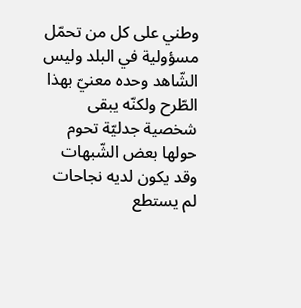وطني على كل من تحمّل مسؤولية في البلد وليس الشّاهد وحده معنيّ بهذا الطّرح ولكنّه يبقى شخصية جدليّة تحوم حولها بعض الشّبهات وقد يكون لديه نجاحات لم يستطع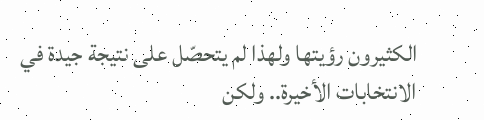الكثيرون رؤيتها ولهذا لم يتحصّل على نتيجة جيدة في الانتخابات الأخيرة.. ولكن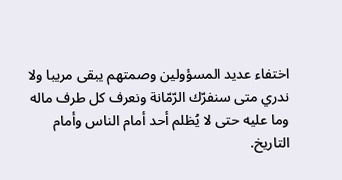اختفاء عديد المسؤولين وصمتهم يبقى مريبا ولا ندري متى سنفرّك الرّمّانة ونعرف كل طرف ماله وما عليه حتى لا يُظلم أحد أمام الناس وأمام التاريخ.